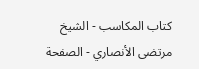كتاب المكاسب - الشيخ مرتضى الأنصاري - الصفحة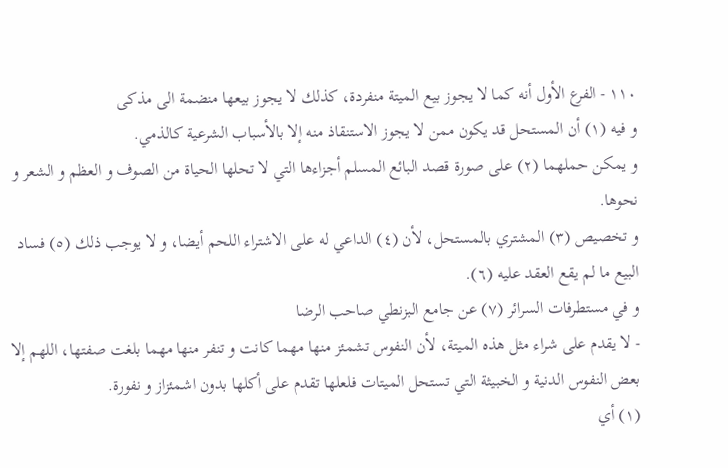١١٠ - الفرع الأول أنه كما لا يجوز بيع الميتة منفردة، كذلك لا يجوز بيعها منضمة الى مذكى
و فيه (١) أن المستحل قد يكون ممن لا يجوز الاستنقاذ منه إلا بالأسباب الشرعية كالذمي.
و يمكن حملهما (٢) على صورة قصد البائع المسلم أجزاءها التي لا تحلها الحياة من الصوف و العظم و الشعر و نحوها.
و تخصيص (٣) المشتري بالمستحل، لأن (٤) الداعي له على الاشتراء اللحم أيضا، و لا يوجب ذلك (٥) فساد البيع ما لم يقع العقد عليه (٦).
و في مستطرفات السرائر (٧) عن جامع البزنطي صاحب الرضا
- لا يقدم على شراء مثل هذه الميتة، لأن النفوس تشمئز منها مهما كانت و تنفر منها مهما بلغت صفتها، اللهم إلا بعض النفوس الدنية و الخبيثة التي تستحل الميتات فلعلها تقدم على أكلها بدون اشمئزاز و نفورة.
(١) أي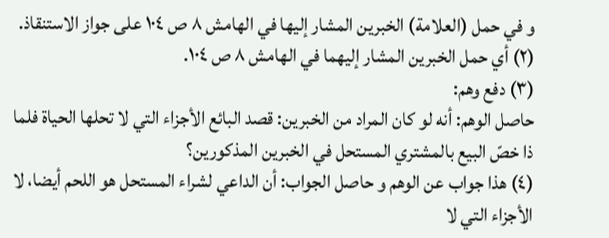و في حمل (العلامة) الخبرين المشار إليها في الهامش ٨ ص ١٠٤ على جواز الاستنقاذ.
(٢) أي حمل الخبرين المشار إليهما في الهامش ٨ ص ١٠٤.
(٣) دفع وهم:
حاصل الوهم: أنه لو كان المراد من الخبرين: قصد البائع الأجزاء التي لا تحلها الحياة فلما ذا خصّ البيع بالمشتري المستحل في الخبرين المذكورين؟
(٤) هذا جواب عن الوهم و حاصل الجواب: أن الداعي لشراء المستحل هو اللحم أيضا، لا الأجزاء التي لا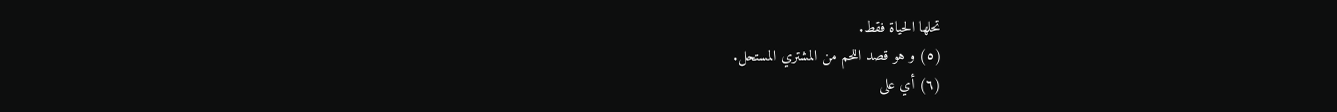تحلها الحياة فقط.
(٥) و هو قصد اللحم من المشتري المستحل.
(٦) أي على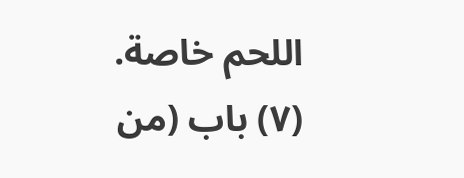اللحم خاصة.
(٧) باب (من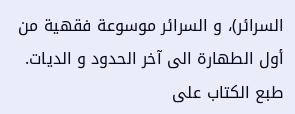السرائر)، و السرائر موسوعة فقهية من أول الطهارة الى آخر الحدود و الديات. طبع الكتاب على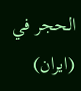الحجر في (ايران)